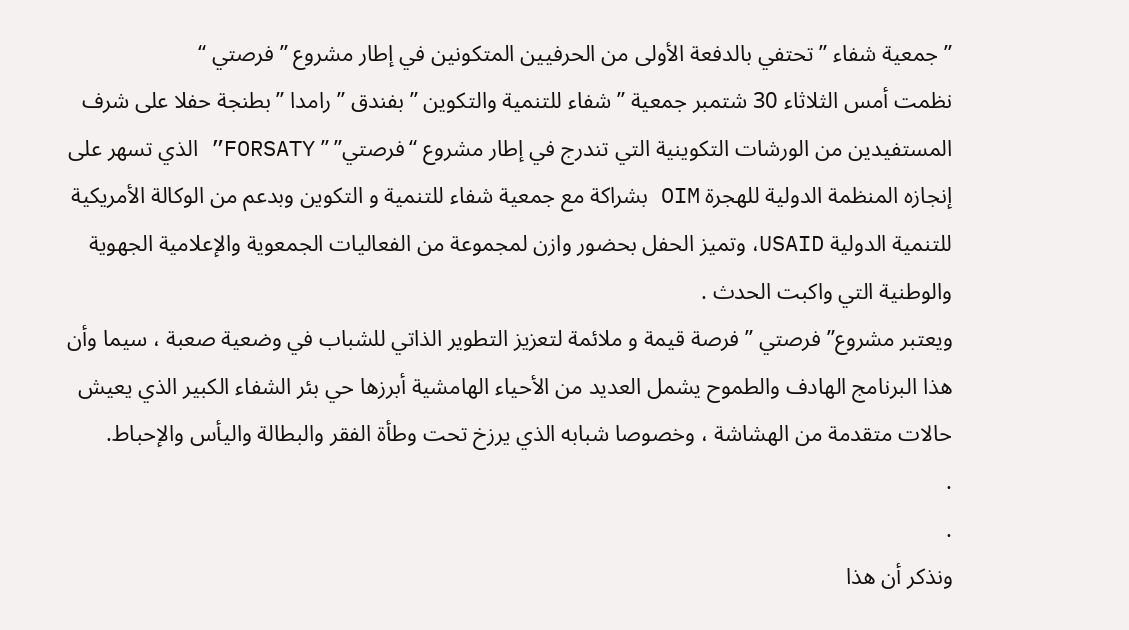” جمعية شفاء ” تحتفي بالدفعة الأولى من الحرفيين المتكونين في إطار مشروع ” فرصتي “
نظمت أمس الثلاثاء 30 شتمبر جمعية ” شفاء للتنمية والتكوين ” بفندق ” رامدا ” بطنجة حفلا على شرف المستفيدين من الورشات التكوينية التي تندرج في إطار مشروع “فرصتي” ” FORSATY” الذي تسهر على إنجازه المنظمة الدولية للهجرة OIM بشراكة مع جمعية شفاء للتنمية و التكوين وبدعم من الوكالة الأمريكية للتنمية الدولية USAID، وتميز الحفل بحضور وازن لمجموعة من الفعاليات الجمعوية والإعلامية الجهوية والوطنية التي واكبت الحدث .
ويعتبر مشروع” فرصتي ” فرصة قيمة و ملائمة لتعزيز التطوير الذاتي للشباب في وضعية صعبة ، سيما وأن هذا البرنامج الهادف والطموح يشمل العديد من الأحياء الهامشية أبرزها حي بئر الشفاء الكبير الذي يعيش حالات متقدمة من الهشاشة ، وخصوصا شبابه الذي يرزخ تحت وطأة الفقر والبطالة واليأس والإحباط.
.
.
ونذكر أن هذا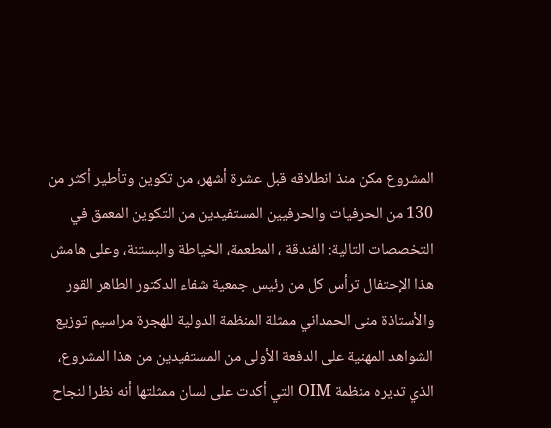المشروع مكن منذ انطلاقه قبل عشرة أشهر، من تكوين وتأطير أكثر من 130 من الحرفيات والحرفيين المستفيدين من التكوين المعمق في التخصصات التالية: الفندقة ، المطعمة، الخياطة والبستنة، وعلى هامش هذا الإحتفال ترأس كل من رئيس جمعية شفاء الدكتور الطاهر القور والأستاذة منى الحمداني ممثلة المنظمة الدولية للهجرة مراسيم توزيع الشواهد المهنية على الدفعة الأولى من المستفيدين من هذا المشروع، الذي تديره منظمة OIM التي أكدت على لسان ممثلتها أنه نظرا لنجاح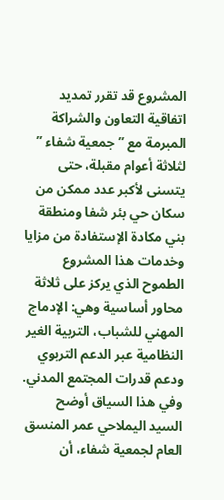المشروع قد تقرر تمديد اتفاقية التعاون والشراكة المبرمة مع ” جمعية شفاء ” لثلاثة أعوام مقبلة، حتى يتسنى لأكبر عدد ممكن من سكان حي بئر شفا ومنطقة بني مكادة الإستفادة من مزايا وخدمات هذا المشروع الطموح الذي يركز على ثلاثة محاور أساسية وهي: الإدماج المهني للشباب، التربية الغير النظامية عبر الدعم التربوي ودعم قدرات المجتمع المدني.
وفي هذا السياق أوضح السيد اليملاحي عمر المنسق العام لجمعية شفاء، أن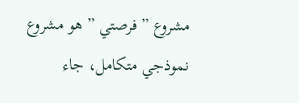مشروع ” فرصتي ” هو مشروع نموذجي متكامل، جاء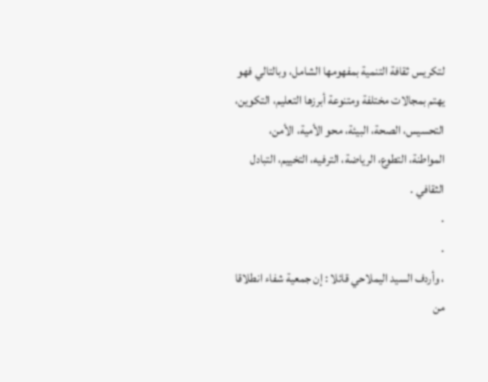لتكريس ثقافة التنمية بمفهومها الشامل، وبالتالي فهو يهتم بمجالات مختلفة ومتنوعة أبرزها التعليم، التكوين، التحسيس، الصحة، البيئة، محو الأمية، الأمن، المواطنة، التطوع، الرياضة، الترفيه، التخييم، التبادل الثقافي .
.
.
، وأردف السيد اليملاحي قائلا : إن جمعية شفاء انطلاقا من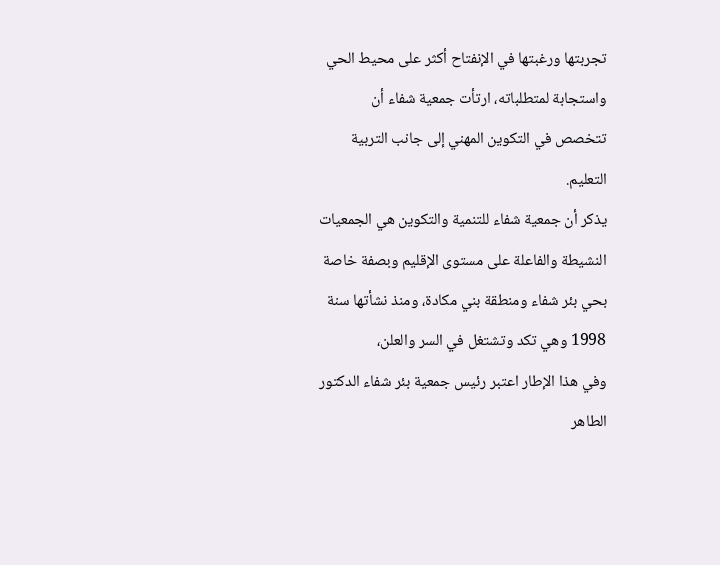تجربتها ورغبتها في الإنفتاح أكثر على محيط الحي واستجابة لمتطلباته، ارتأت جمعية شفاء أن تتخصص في التكوين المهني إلى جانب التربية التعليم.
يذكر أن جمعية شفاء للتنمية والتكوين هي الجمعيات النشيطة والفاعلة على مستوى الإقليم وبصفة خاصة بحي بئر شفاء ومنطقة بني مكادة، ومنذ نشأتها سنة 1998 وهي تكد وتشتغل في السر والعلن،
وفي هذا الإطار اعتبر رئيس جمعية بئر شفاء الدكتور الطاهر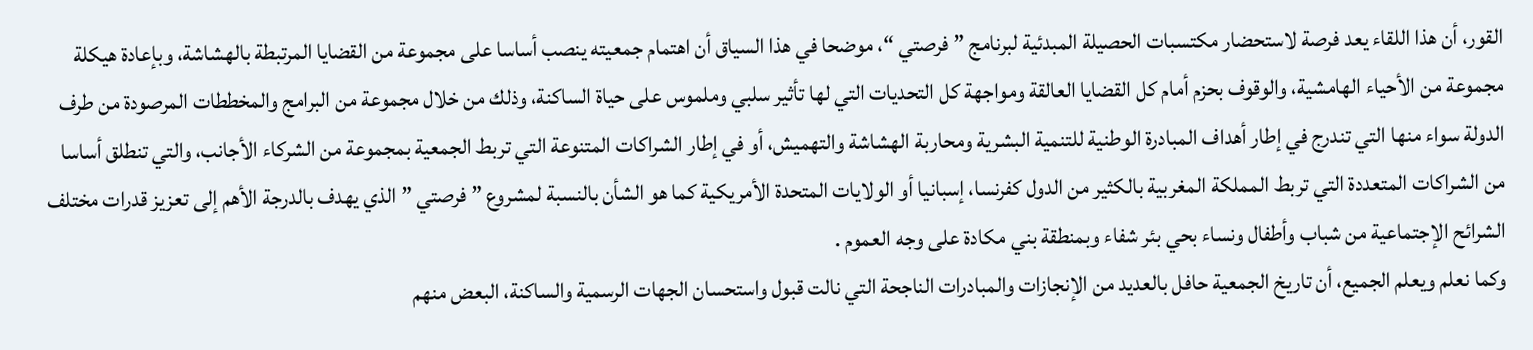القور، أن هذا اللقاء يعد فرصة لاستحضار مكتسبات الحصيلة المبدئية لبرنامج ” فرصتي “، موضحا في هذا السياق أن اهتمام جمعيته ينصب أساسا على مجموعة من القضايا المرتبطة بالهشاشة، وبإعادة هيكلة مجموعة من الأحياء الهامشية، والوقوف بحزم أمام كل القضايا العالقة ومواجهة كل التحديات التي لها تأثير سلبي وملموس على حياة الساكنة، وذلك من خلال مجموعة من البرامج والمخططات المرصودة من طرف الدولة سواء منها التي تندرج في إطار أهداف المبادرة الوطنية للتنمية البشرية ومحاربة الهشاشة والتهميش، أو في إطار الشراكات المتنوعة التي تربط الجمعية بمجموعة من الشركاء الأجانب، والتي تنطلق أساسا من الشراكات المتعددة التي تربط المملكة المغربية بالكثير من الدول كفرنسا، إسبانيا أو الولايات المتحدة الأمريكية كما هو الشأن بالنسبة لمشروع ” فرصتي ” الذي يهدف بالدرجة الأهم إلى تعزيز قدرات مختلف الشرائح الإجتماعية من شباب وأطفال ونساء بحي بئر شفاء وبمنطقة بني مكادة على وجه العموم .
وكما نعلم ويعلم الجميع، أن تاريخ الجمعية حافل بالعديد من الإنجازات والمبادرات الناجحة التي نالت قبول واستحسان الجهات الرسمية والساكنة، البعض منهم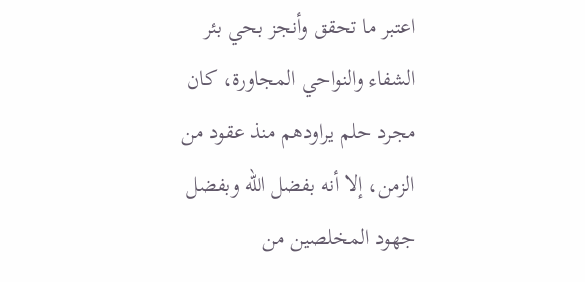اعتبر ما تحقق وأنجز بحي بئر الشفاء والنواحي المجاورة، كان مجرد حلم يراودهم منذ عقود من الزمن، إلا أنه بفضل الله وبفضل جهود المخلصين من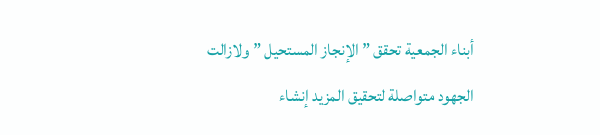أبناء الجمعية تحقق ” الإنجاز المستحيل ” ولازالت الجهود متواصلة لتحقيق المزيد إنشاء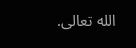الله تعالى.